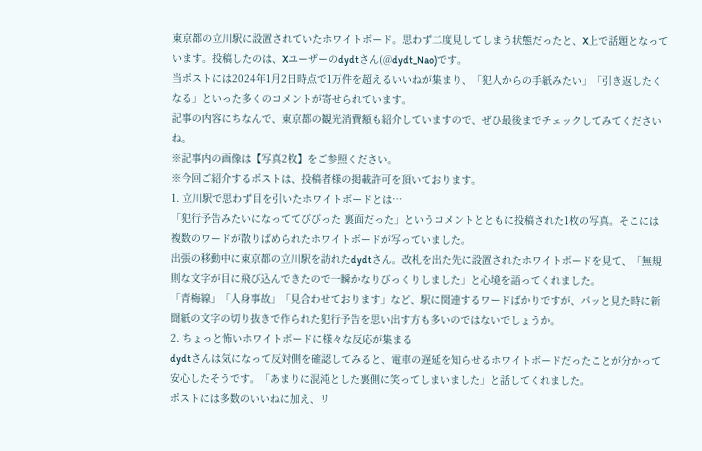東京都の立川駅に設置されていたホワイトボード。思わず二度見してしまう状態だったと、X上で話題となっています。投稿したのは、Xユーザーのdydtさん(@dydt_Nao)です。
当ポストには2024年1月2日時点で1万件を超えるいいねが集まり、「犯人からの手紙みたい」「引き返したくなる」といった多くのコメントが寄せられています。
記事の内容にちなんで、東京都の観光消費額も紹介していますので、ぜひ最後までチェックしてみてくださいね。
※記事内の画像は【写真2枚】をご参照ください。
※今回ご紹介するポストは、投稿者様の掲載許可を頂いております。
1. 立川駅で思わず目を引いたホワイトボードとは…
「犯行予告みたいになっててびびった 裏面だった」というコメントとともに投稿された1枚の写真。そこには複数のワードが散りばめられたホワイトボードが写っていました。
出張の移動中に東京都の立川駅を訪れたdydtさん。改札を出た先に設置されたホワイトボードを見て、「無規則な文字が目に飛び込んできたので一瞬かなりびっくりしました」と心境を語ってくれました。
「青梅線」「人身事故」「見合わせております」など、駅に関連するワードばかりですが、パッと見た時に新聞紙の文字の切り抜きで作られた犯行予告を思い出す方も多いのではないでしょうか。
2. ちょっと怖いホワイトボードに様々な反応が集まる
dydtさんは気になって反対側を確認してみると、電車の遅延を知らせるホワイトボードだったことが分かって安心したそうです。「あまりに混沌とした裏側に笑ってしまいました」と話してくれました。
ポストには多数のいいねに加え、リ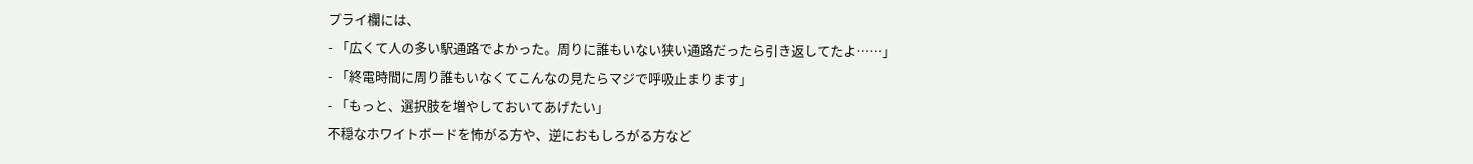プライ欄には、
- 「広くて人の多い駅通路でよかった。周りに誰もいない狭い通路だったら引き返してたよ……」
- 「終電時間に周り誰もいなくてこんなの見たらマジで呼吸止まります」
- 「もっと、選択肢を増やしておいてあげたい」
不穏なホワイトボードを怖がる方や、逆におもしろがる方など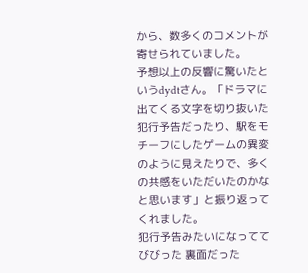から、数多くのコメントが寄せられていました。
予想以上の反響に驚いたというdydtさん。「ドラマに出てくる文字を切り抜いた犯行予告だったり、駅をモチーフにしたゲームの異変のように見えたりで、多くの共感をいただいたのかなと思います」と振り返ってくれました。
犯行予告みたいになっててびびった 裏面だった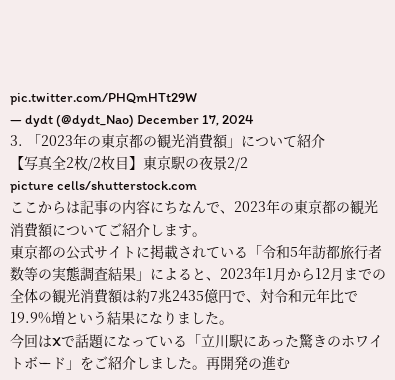pic.twitter.com/PHQmHTt29W
— dydt (@dydt_Nao) December 17, 2024
3. 「2023年の東京都の観光消費額」について紹介
【写真全2枚/2枚目】東京駅の夜景2/2
picture cells/shutterstock.com
ここからは記事の内容にちなんで、2023年の東京都の観光消費額についてご紹介します。
東京都の公式サイトに掲載されている「令和5年訪都旅行者数等の実態調査結果」によると、2023年1月から12月までの全体の観光消費額は約7兆2435億円で、対令和元年比で19.9%増という結果になりました。
今回はXで話題になっている「立川駅にあった驚きのホワイトボード」をご紹介しました。再開発の進む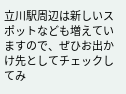立川駅周辺は新しいスポットなども増えていますので、ぜひお出かけ先としてチェックしてみ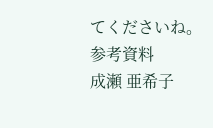てくださいね。
参考資料
成瀬 亜希子